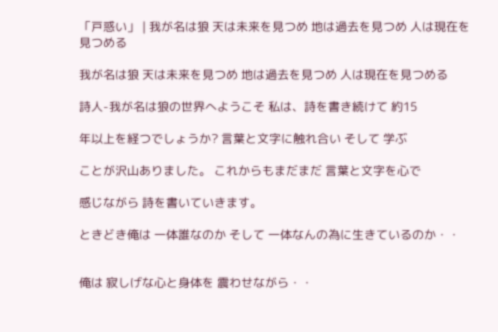「戸惑い」 | 我が名は狼 天は未来を見つめ 地は過去を見つめ 人は現在を見つめる

我が名は狼 天は未来を見つめ 地は過去を見つめ 人は現在を見つめる

詩人-我が名は狼の世界へようこそ 私は、詩を書き続けて 約15

年以上を経つでしょうか? 言葉と文字に触れ合い そして 学ぶ

ことが沢山ありました。 これからもまだまだ 言葉と文字を心で

感じながら 詩を書いていきます。

ときどき俺は 一体誰なのか そして 一体なんの為に生きているのか・・


俺は 寂しげな心と身体を 震わせながら・・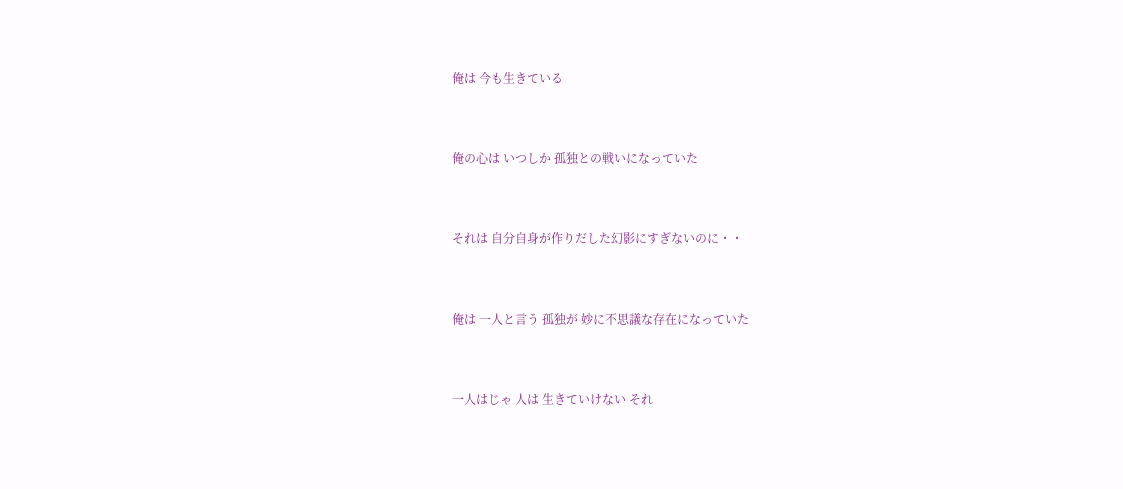俺は 今も生きている


俺の心は いつしか 孤独との戦いになっていた


それは 自分自身が作りだした幻影にすぎないのに・・


俺は 一人と言う 孤独が 妙に不思議な存在になっていた


一人はじゃ 人は 生きていけない それ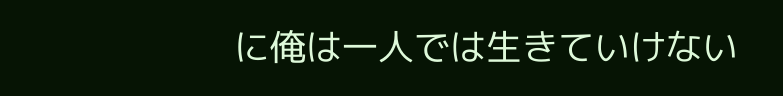に俺は一人では生きていけない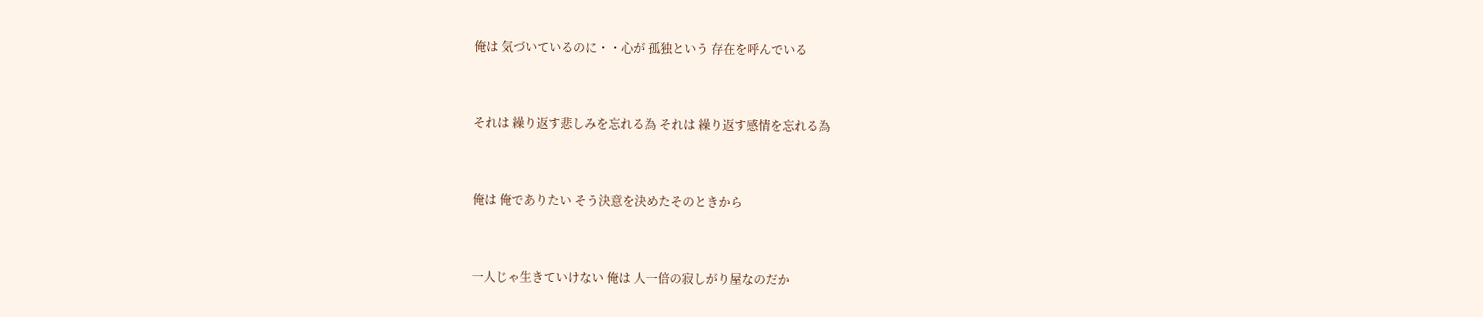俺は 気づいているのに・・心が 孤独という 存在を呼んでいる


それは 繰り返す悲しみを忘れる為 それは 繰り返す感情を忘れる為


俺は 俺でありたい そう決意を決めたそのときから


一人じゃ生きていけない 俺は 人一倍の寂しがり屋なのだか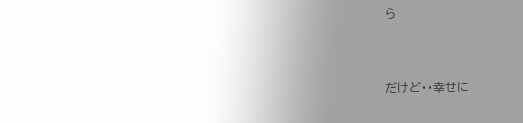ら


だけど・・幸せに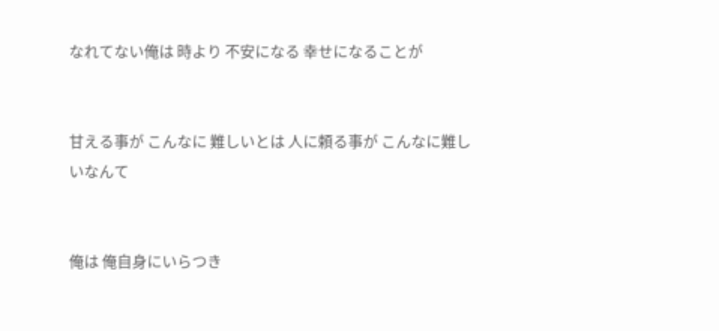なれてない俺は 時より 不安になる 幸せになることが


甘える事が こんなに 難しいとは 人に頼る事が こんなに難しいなんて


俺は 俺自身にいらつき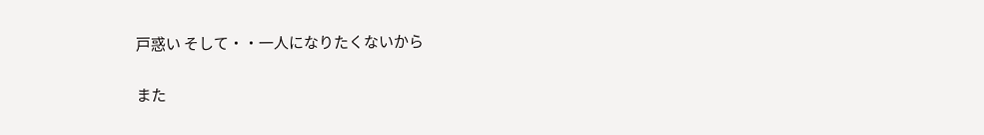戸惑い そして・・一人になりたくないから


また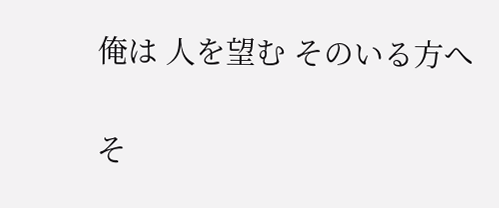俺は 人を望む そのいる方へ


そ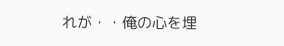れが・・俺の心を埋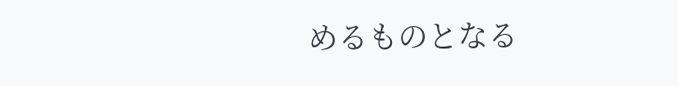めるものとなる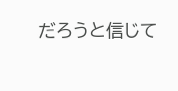だろうと信じて